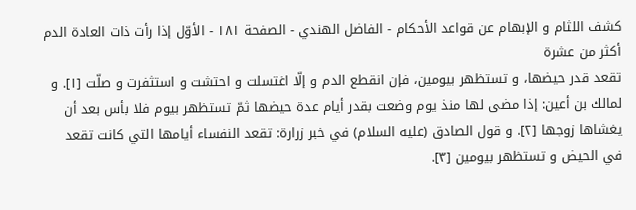كشف اللثام و الإبهام عن قواعد الأحكام - الفاضل الهندي - الصفحة ١٨١ - الأوّل إذا رأت ذات العادة الدم أكثر من عشرة
تقعد قدر حيضها، و تستظهر بيومين، فإن انقطع الدم و إلّا اغتسلت و احتشت و استثفرت و صلّت [١]. و لمالك بن أعين: إذا مضى لها منذ يوم وضعت بقدر أيام عدة حيضها ثمّ تستظهر بيوم فلا بأس بعد أن يغشاها زوجها [٢]. و قول الصادق (عليه السلام) في خبر زرارة: تقعد النفساء أيامها التي كانت تقعد في الحيض و تستظهر بيومين [٣].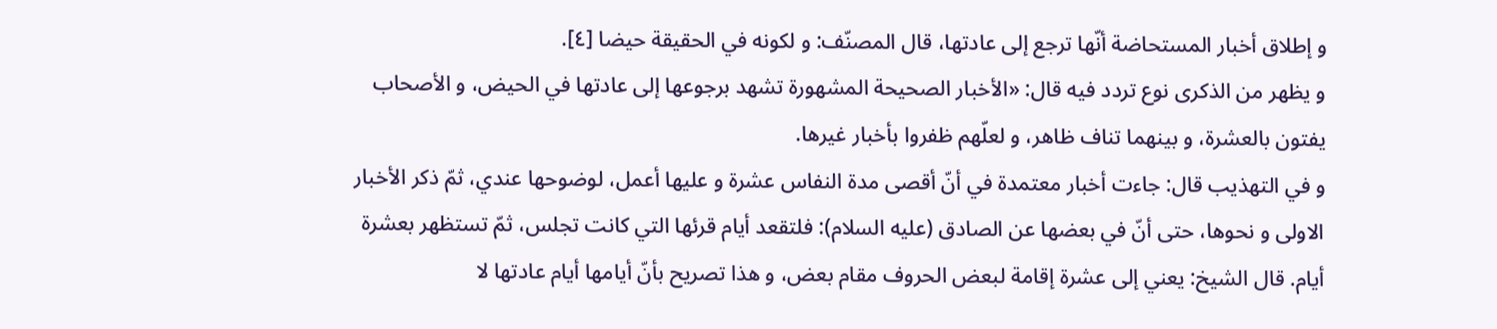و إطلاق أخبار المستحاضة أنّها ترجع إلى عادتها، قال المصنّف: و لكونه في الحقيقة حيضا [٤].
و يظهر من الذكرى نوع تردد فيه قال: «الأخبار الصحيحة المشهورة تشهد برجوعها إلى عادتها في الحيض، و الأصحاب يفتون بالعشرة، و بينهما تناف ظاهر، و لعلّهم ظفروا بأخبار غيرها.
و في التهذيب قال: جاءت أخبار معتمدة في أنّ أقصى مدة النفاس عشرة و عليها أعمل، لوضوحها عندي، ثمّ ذكر الأخبار الاولى و نحوها، حتى أنّ في بعضها عن الصادق (عليه السلام): فلتقعد أيام قرئها التي كانت تجلس، ثمّ تستظهر بعشرة أيام. قال الشيخ: يعني إلى عشرة إقامة لبعض الحروف مقام بعض، و هذا تصريح بأنّ أيامها أيام عادتها لا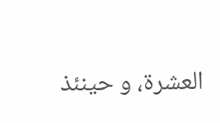العشرة، و حينئذ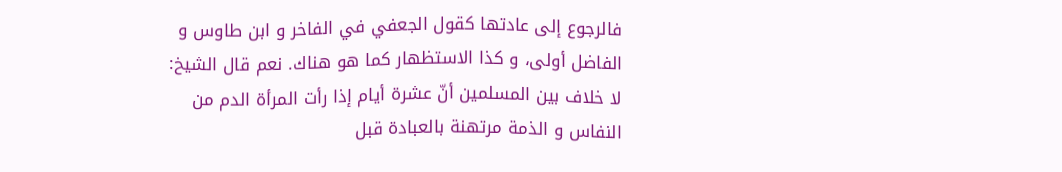فالرجوع إلى عادتها كقول الجعفي في الفاخر و ابن طاوس و الفاضل أولى، و كذا الاستظهار كما هو هناك. نعم قال الشيخ: لا خلاف بين المسلمين أنّ عشرة أيام إذا رأت المرأة الدم من النفاس و الذمة مرتهنة بالعبادة قبل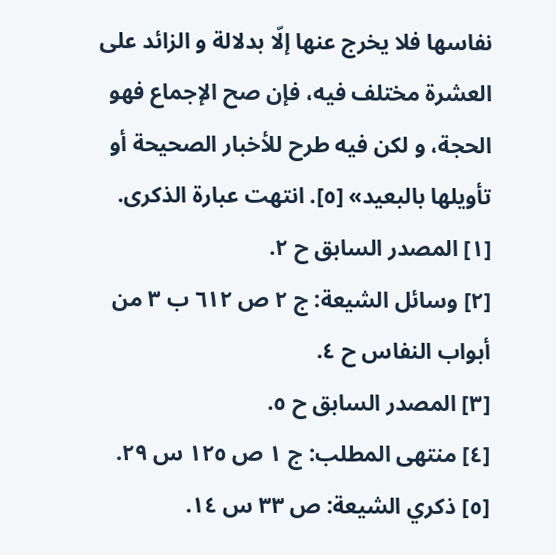نفاسها فلا يخرج عنها إلّا بدلالة و الزائد على العشرة مختلف فيه، فإن صح الإجماع فهو الحجة، و لكن فيه طرح للأخبار الصحيحة أو تأويلها بالبعيد» [٥]. انتهت عبارة الذكرى.
[١] المصدر السابق ح ٢.
[٢] وسائل الشيعة: ج ٢ ص ٦١٢ ب ٣ من أبواب النفاس ح ٤.
[٣] المصدر السابق ح ٥.
[٤] منتهى المطلب: ج ١ ص ١٢٥ س ٢٩.
[٥] ذكري الشيعة: ص ٣٣ س ١٤.